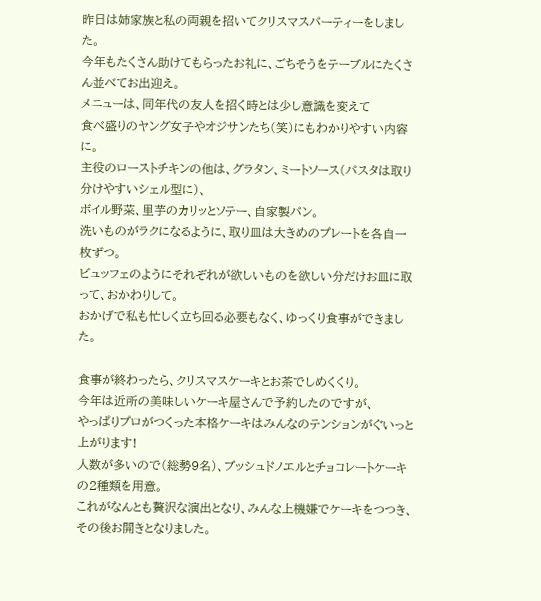昨日は姉家族と私の両親を招いてクリスマスパーティーをしました。
今年もたくさん助けてもらったお礼に、ごちそうをテーブルにたくさん並べてお出迎え。
メニューは、同年代の友人を招く時とは少し意識を変えて
食べ盛りのヤング女子やオジサンたち(笑)にもわかりやすい内容に。
主役のローストチキンの他は、グラタン、ミートソース(パスタは取り分けやすいシェル型に)、
ボイル野菜、里芋のカリッとソテー、自家製パン。
洗いものがラクになるように、取り皿は大きめのプレートを各自一枚ずつ。
ビュッフェのようにそれぞれが欲しいものを欲しい分だけお皿に取って、おかわりして。
おかげで私も忙しく立ち回る必要もなく、ゆっくり食事ができました。

食事が終わったら、クリスマスケーキとお茶でしめくくり。
今年は近所の美味しいケーキ屋さんで予約したのですが、
やっぱりプロがつくった本格ケーキはみんなのテンションがぐいっと上がります!
人数が多いので(総勢9名)、ブッシュドノエルとチョコレートケーキの2種類を用意。
これがなんとも贅沢な演出となり、みんな上機嫌でケーキをつつき、その後お開きとなりました。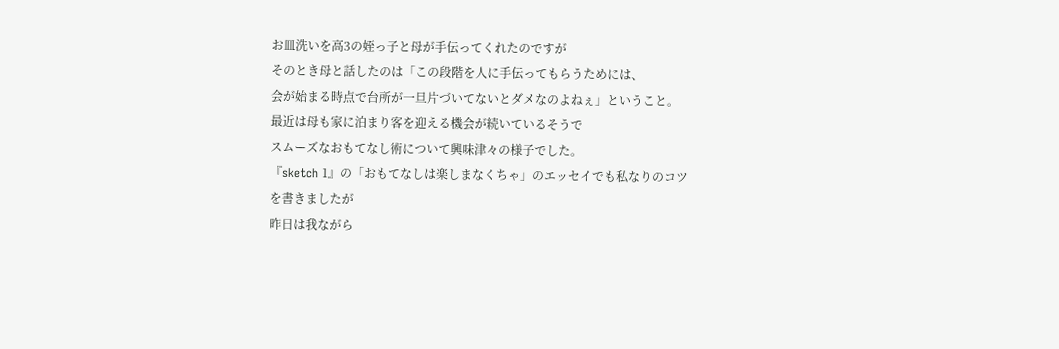お皿洗いを高3の姪っ子と母が手伝ってくれたのですが
そのとき母と話したのは「この段階を人に手伝ってもらうためには、
会が始まる時点で台所が一旦片づいてないとダメなのよねぇ」ということ。
最近は母も家に泊まり客を迎える機会が続いているそうで
スムーズなおもてなし術について興味津々の様子でした。
『sketch 1』の「おもてなしは楽しまなくちゃ」のエッセイでも私なりのコツを書きましたが
昨日は我ながら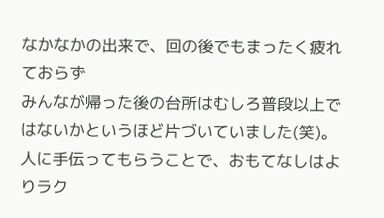なかなかの出来で、回の後でもまったく疲れておらず
みんなが帰った後の台所はむしろ普段以上ではないかというほど片づいていました(笑)。
人に手伝ってもらうことで、おもてなしはよりラク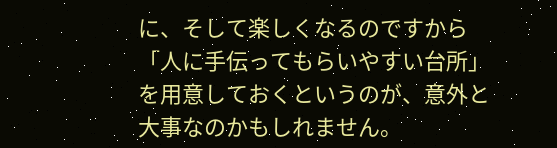に、そして楽しくなるのですから
「人に手伝ってもらいやすい台所」を用意しておくというのが、意外と大事なのかもしれません。